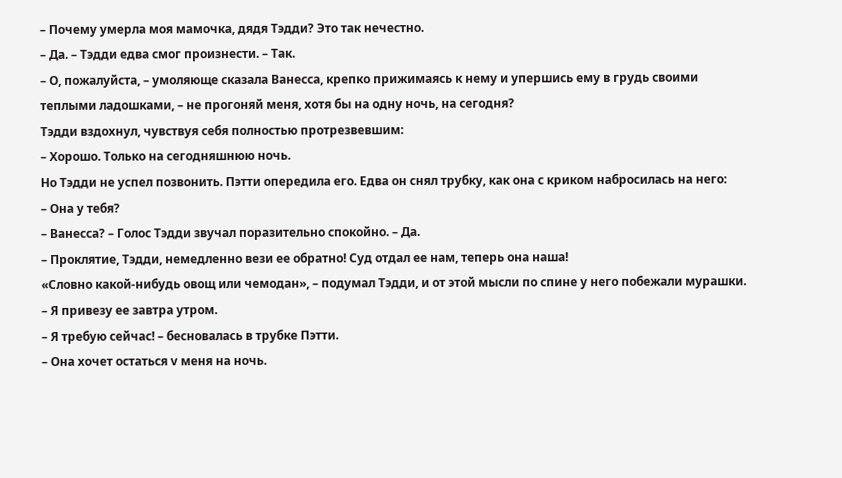– Почему умерла моя мамочка, дядя Тэдди? Это так нечестно.
– Да. – Тэдди едва смог произнести. – Так.
– О, пожалуйста, – умоляюще сказала Ванесса, крепко прижимаясь к нему и упершись ему в грудь своими теплыми ладошками, – не прогоняй меня, хотя бы на одну ночь, на сегодня?
Тэдди вздохнул, чувствуя себя полностью протрезвевшим:
– Хорошо. Только на сегодняшнюю ночь.
Но Тэдди не успел позвонить. Пэтти опередила его. Едва он снял трубку, как она с криком набросилась на него:
– Она у тебя?
– Ванесса? – Голос Тэдди звучал поразительно спокойно. – Да.
– Проклятие, Тэдди, немедленно вези ее обратно! Суд отдал ее нам, теперь она наша!
«Словно какой-нибудь овощ или чемодан», – подумал Тэдди, и от этой мысли по спине у него побежали мурашки.
– Я привезу ее завтра утром.
– Я требую сейчас! – бесновалась в трубке Пэтти.
– Она хочет остаться v меня на ночь.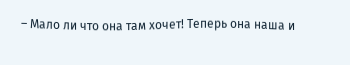– Мало ли что она там хочет! Теперь она наша и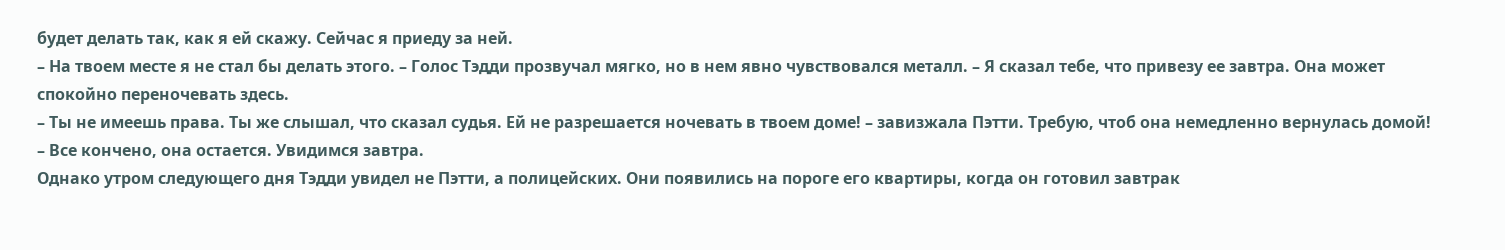будет делать так, как я ей скажу. Сейчас я приеду за ней.
– На твоем месте я не стал бы делать этого. – Голос Тэдди прозвучал мягко, но в нем явно чувствовался металл. – Я сказал тебе, что привезу ее завтра. Она может спокойно переночевать здесь.
– Ты не имеешь права. Ты же слышал, что сказал судья. Ей не разрешается ночевать в твоем доме! – завизжала Пэтти. Требую, чтоб она немедленно вернулась домой!
– Все кончено, она остается. Увидимся завтра.
Однако утром следующего дня Тэдди увидел не Пэтти, а полицейских. Они появились на пороге его квартиры, когда он готовил завтрак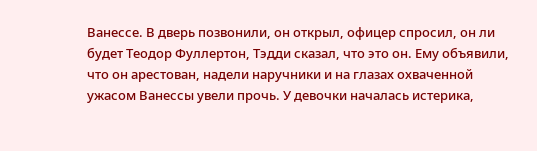Ванессе. В дверь позвонили, он открыл, офицер спросил, он ли будет Теодор Фуллертон, Тэдди сказал, что это он. Ему объявили, что он арестован, надели наручники и на глазах охваченной ужасом Ванессы увели прочь. У девочки началась истерика,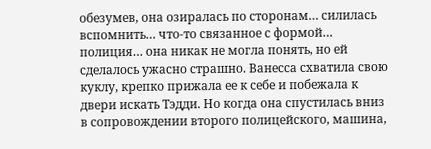обезумев, она озиралась по сторонам… силилась вспомнить… что-то связанное с формой… полиция… она никак не могла понять, но ей сделалось ужасно страшно. Ванесса схватила свою куклу, крепко прижала ее к себе и побежала к двери искать Тэдди. Но когда она спустилась вниз в сопровождении второго полицейского, машина,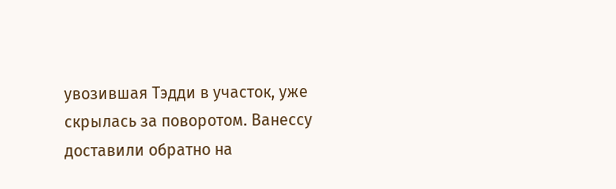увозившая Тэдди в участок, уже скрылась за поворотом. Ванессу доставили обратно на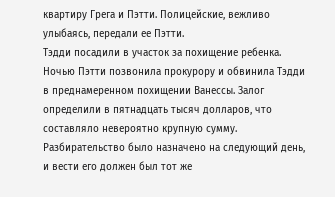квартиру Грега и Пэтти. Полицейские, вежливо улыбаясь, передали ее Пэтти.
Тэдди посадили в участок за похищение ребенка. Ночью Пэтти позвонила прокурору и обвинила Тэдди в преднамеренном похищении Ванессы. Залог определили в пятнадцать тысяч долларов, что составляло невероятно крупную сумму. Разбирательство было назначено на следующий день, и вести его должен был тот же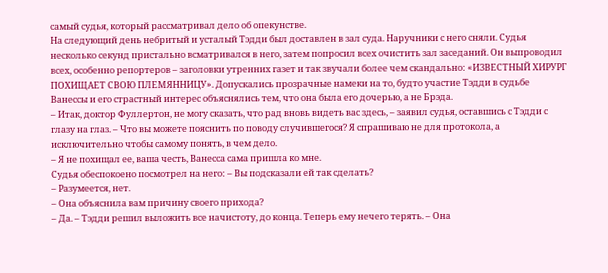самый судья, который рассматривал дело об опекунстве.
На следующий день небритый и усталый Тэдди был доставлен в зал суда. Наручники с него сняли. Судья несколько секунд пристально всматривался в него, затем попросил всех очистить зал заседаний. Он выпроводил всех, особенно репортеров – заголовки утренних газет и так звучали более чем скандально: «ИЗВЕСТНЫЙ ХИРУРГ ПОХИЩАЕТ СВОЮ ПЛЕМЯННИЦУ». Допускались прозрачные намеки на то, будто участие Тэдди в судьбе Ванессы и его страстный интерес объяснялись тем, что она была его дочерью, а не Брэда.
– Итак, доктор Фуллертон, не могу сказать, что рад вновь видеть вас здесь, – заявил судья, оставшись с Тэдди с глазу на глаз. – Что вы можете пояснить по поводу случившегося? Я спрашиваю не для протокола, а исключительно чтобы самому понять, в чем дело.
– Я не похищал ее, ваша честь, Ванесса сама пришла ко мне.
Судья обеспокоено посмотрел на него: – Вы подсказали ей так сделать?
– Разумеется, нет.
– Она объяснила вам причину своего прихода?
– Да. – Тэдди решил выложить все начистоту, до конца. Теперь ему нечего терять. – Она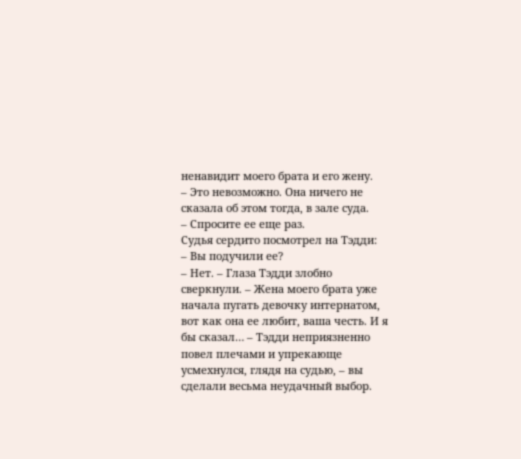ненавидит моего брата и его жену.
– Это невозможно. Она ничего не сказала об этом тогда, в зале суда.
– Спросите ее еще раз.
Судья сердито посмотрел на Тэдди:
– Вы подучили ее?
– Нет. – Глаза Тэдди злобно сверкнули. – Жена моего брата уже начала пугать девочку интернатом, вот как она ее любит, ваша честь. И я бы сказал… – Тэдди неприязненно повел плечами и упрекающе усмехнулся, глядя на судью, – вы сделали весьма неудачный выбор.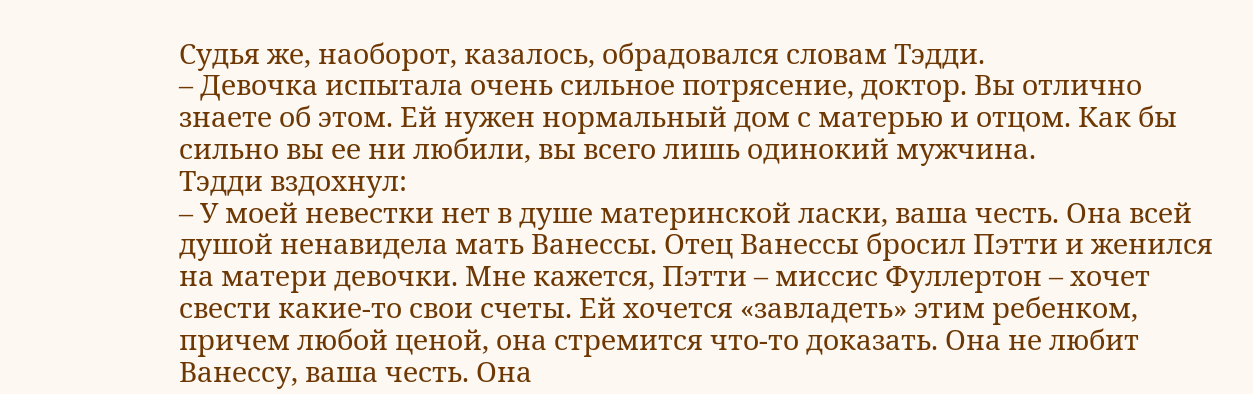Судья же, наоборот, казалось, обрадовался словам Тэдди.
– Девочка испытала очень сильное потрясение, доктор. Вы отлично знаете об этом. Ей нужен нормальный дом с матерью и отцом. Как бы сильно вы ее ни любили, вы всего лишь одинокий мужчина.
Тэдди вздохнул:
– У моей невестки нет в душе материнской ласки, ваша честь. Она всей душой ненавидела мать Ванессы. Отец Ванессы бросил Пэтти и женился на матери девочки. Мне кажется, Пэтти – миссис Фуллертон – хочет свести какие-то свои счеты. Ей хочется «завладеть» этим ребенком, причем любой ценой, она стремится что-то доказать. Она не любит Ванессу, ваша честь. Она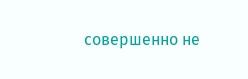совершенно не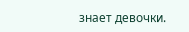знает девочки.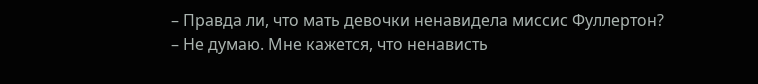– Правда ли, что мать девочки ненавидела миссис Фуллертон?
– Не думаю. Мне кажется, что ненависть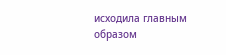исходила главным образом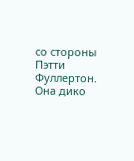со стороны Пэтти Фуллертон. Она дико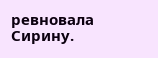ревновала Сирину.